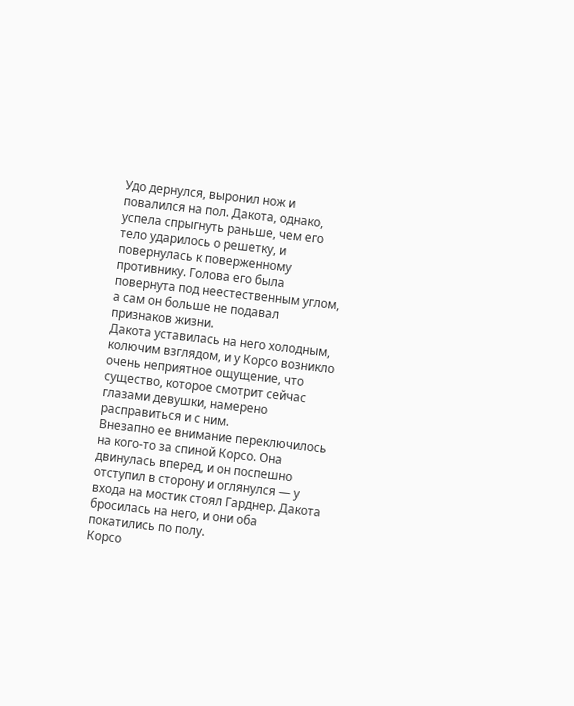Удо дернулся, выронил нож и повалился на пол. Дакота, однако, успела спрыгнуть раньше, чем его тело ударилось о решетку, и повернулась к поверженному противнику. Голова его была повернута под неестественным углом, а сам он больше не подавал признаков жизни.
Дакота уставилась на него холодным, колючим взглядом, и у Корсо возникло очень неприятное ощущение, что существо, которое смотрит сейчас глазами девушки, намерено расправиться и с ним.
Внезапно ее внимание переключилось на кого-то за спиной Корсо. Она двинулась вперед, и он поспешно отступил в сторону и оглянулся — у входа на мостик стоял Гарднер. Дакота бросилась на него, и они оба покатились по полу.
Корсо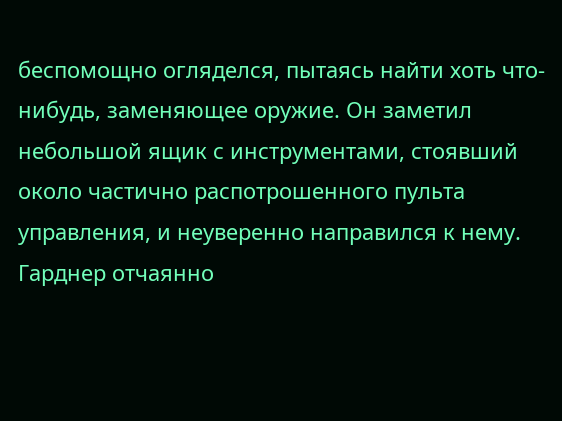беспомощно огляделся, пытаясь найти хоть что-нибудь, заменяющее оружие. Он заметил небольшой ящик с инструментами, стоявший около частично распотрошенного пульта управления, и неуверенно направился к нему.
Гарднер отчаянно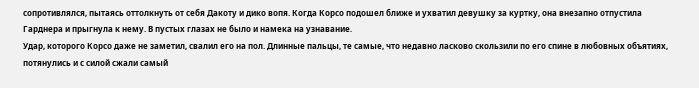сопротивлялся, пытаясь оттолкнуть от себя Дакоту и дико вопя. Когда Корсо подошел ближе и ухватил девушку за куртку, она внезапно отпустила Гарднера и прыгнула к нему. В пустых глазах не было и намека на узнавание.
Удар, которого Корсо даже не заметил, свалил его на пол. Длинные пальцы, те самые, что недавно ласково скользили по его спине в любовных объятиях, потянулись и с силой сжали самый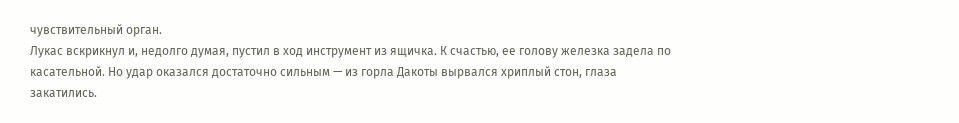чувствительный орган.
Лукас вскрикнул и, недолго думая, пустил в ход инструмент из ящичка. К счастью, ее голову железка задела по касательной. Но удар оказался достаточно сильным — из горла Дакоты вырвался хриплый стон, глаза закатились.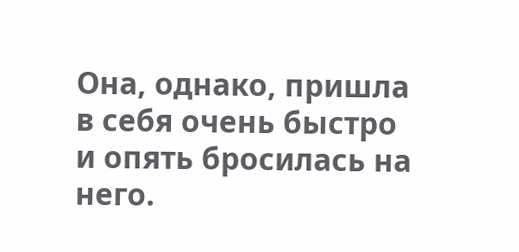Она, однако, пришла в себя очень быстро и опять бросилась на него.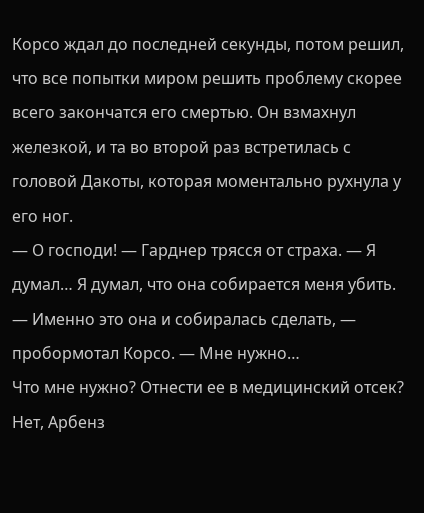Корсо ждал до последней секунды, потом решил, что все попытки миром решить проблему скорее всего закончатся его смертью. Он взмахнул железкой, и та во второй раз встретилась с головой Дакоты, которая моментально рухнула у его ног.
— О господи! — Гарднер трясся от страха. — Я думал… Я думал, что она собирается меня убить.
— Именно это она и собиралась сделать, — пробормотал Корсо. — Мне нужно…
Что мне нужно? Отнести ее в медицинский отсек? Нет, Арбенз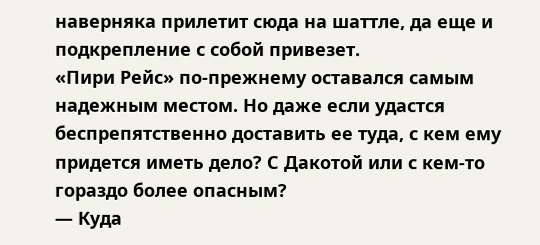наверняка прилетит сюда на шаттле, да еще и подкрепление с собой привезет.
«Пири Рейс» по-прежнему оставался самым надежным местом. Но даже если удастся беспрепятственно доставить ее туда, с кем ему придется иметь дело? С Дакотой или с кем-то гораздо более опасным?
— Куда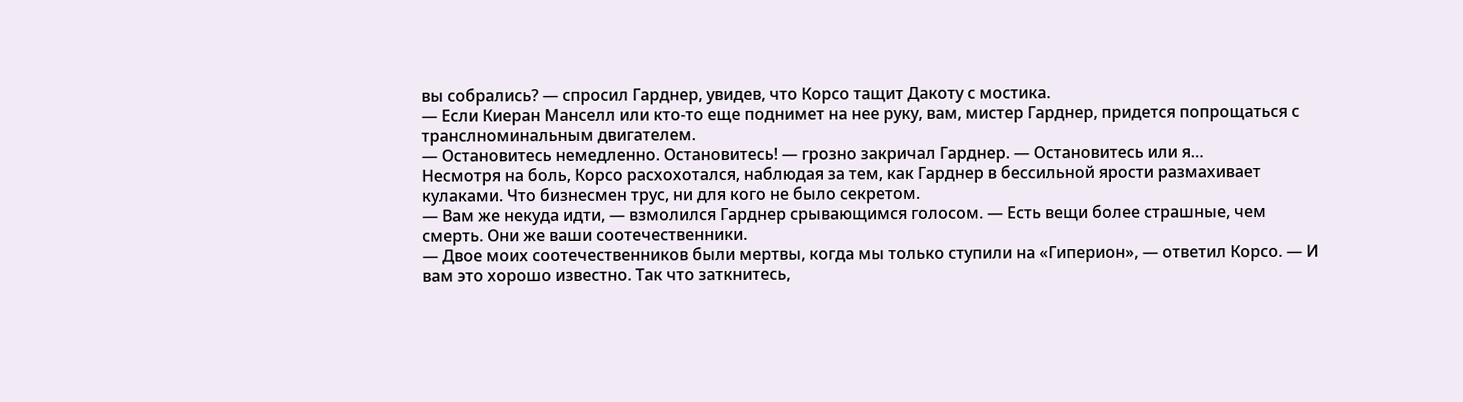вы собрались? — спросил Гарднер, увидев, что Корсо тащит Дакоту с мостика.
— Если Киеран Манселл или кто-то еще поднимет на нее руку, вам, мистер Гарднер, придется попрощаться с транслноминальным двигателем.
— Остановитесь немедленно. Остановитесь! — грозно закричал Гарднер. — Остановитесь или я…
Несмотря на боль, Корсо расхохотался, наблюдая за тем, как Гарднер в бессильной ярости размахивает кулаками. Что бизнесмен трус, ни для кого не было секретом.
— Вам же некуда идти, — взмолился Гарднер срывающимся голосом. — Есть вещи более страшные, чем смерть. Они же ваши соотечественники.
— Двое моих соотечественников были мертвы, когда мы только ступили на «Гиперион», — ответил Корсо. — И вам это хорошо известно. Так что заткнитесь,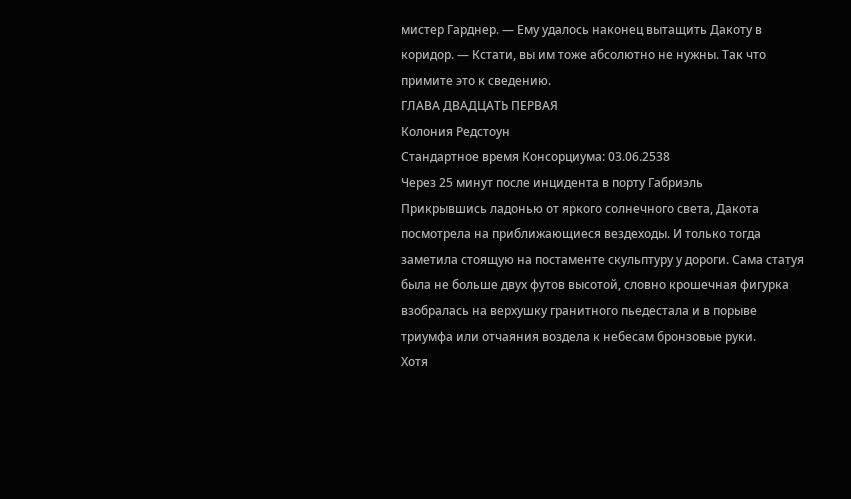мистер Гарднер. — Ему удалось наконец вытащить Дакоту в коридор. — Кстати, вы им тоже абсолютно не нужны. Так что примите это к сведению.
ГЛАВА ДВАДЦАТЬ ПЕРВАЯ
Колония Редстоун
Стандартное время Консорциума: 03.06.2538
Через 25 минут после инцидента в порту Габриэль
Прикрывшись ладонью от яркого солнечного света, Дакота посмотрела на приближающиеся вездеходы. И только тогда заметила стоящую на постаменте скульптуру у дороги. Сама статуя была не больше двух футов высотой, словно крошечная фигурка взобралась на верхушку гранитного пьедестала и в порыве триумфа или отчаяния воздела к небесам бронзовые руки.
Хотя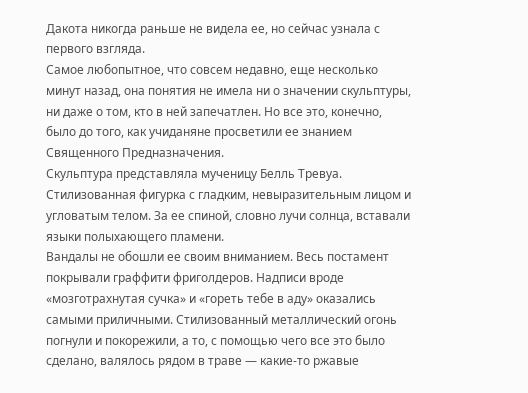Дакота никогда раньше не видела ее, но сейчас узнала с первого взгляда.
Самое любопытное, что совсем недавно, еще несколько минут назад, она понятия не имела ни о значении скульптуры, ни даже о том, кто в ней запечатлен. Но все это, конечно, было до того, как учиданяне просветили ее знанием Священного Предназначения.
Скульптура представляла мученицу Белль Тревуа. Стилизованная фигурка с гладким, невыразительным лицом и угловатым телом. За ее спиной, словно лучи солнца, вставали языки полыхающего пламени.
Вандалы не обошли ее своим вниманием. Весь постамент покрывали граффити фриголдеров. Надписи вроде «мозготрахнутая сучка» и «гореть тебе в аду» оказались самыми приличными. Стилизованный металлический огонь погнули и покорежили, а то, с помощью чего все это было сделано, валялось рядом в траве — какие-то ржавые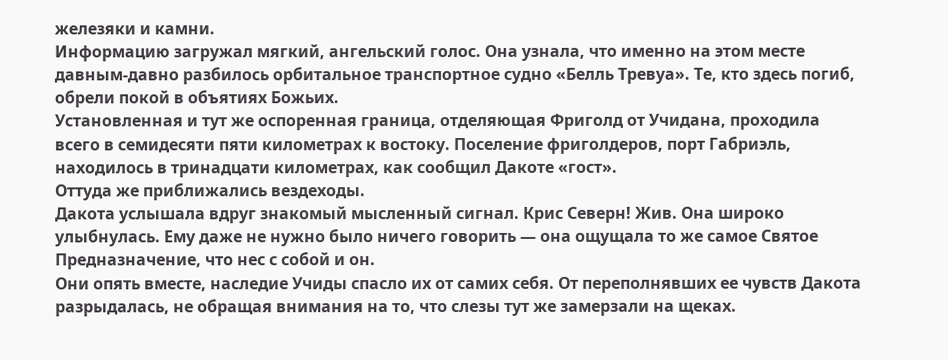железяки и камни.
Информацию загружал мягкий, ангельский голос. Она узнала, что именно на этом месте давным-давно разбилось орбитальное транспортное судно «Белль Тревуа». Те, кто здесь погиб, обрели покой в объятиях Божьих.
Установленная и тут же оспоренная граница, отделяющая Фриголд от Учидана, проходила всего в семидесяти пяти километрах к востоку. Поселение фриголдеров, порт Габриэль, находилось в тринадцати километрах, как сообщил Дакоте «гост».
Оттуда же приближались вездеходы.
Дакота услышала вдруг знакомый мысленный сигнал. Крис Северн! Жив. Она широко улыбнулась. Ему даже не нужно было ничего говорить — она ощущала то же самое Святое Предназначение, что нес с собой и он.
Они опять вместе, наследие Учиды спасло их от самих себя. От переполнявших ее чувств Дакота разрыдалась, не обращая внимания на то, что слезы тут же замерзали на щеках.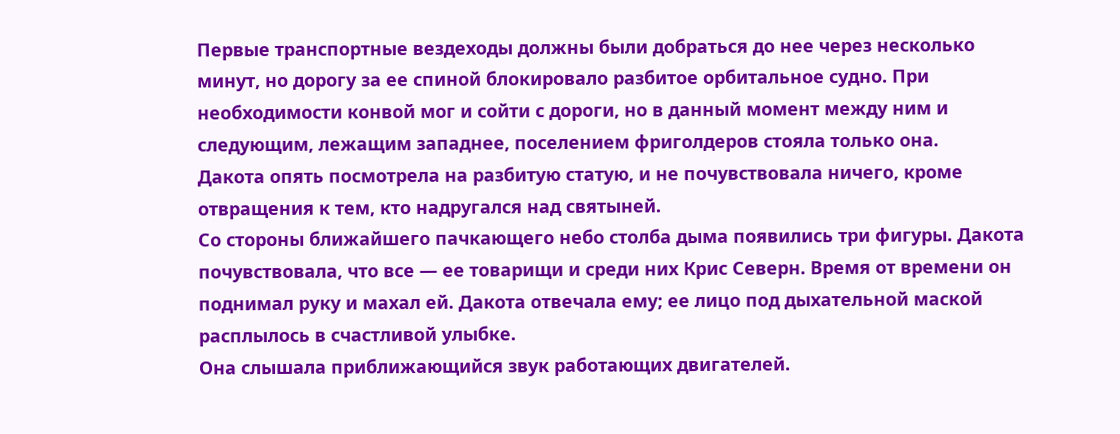Первые транспортные вездеходы должны были добраться до нее через несколько минут, но дорогу за ее спиной блокировало разбитое орбитальное судно. При необходимости конвой мог и сойти с дороги, но в данный момент между ним и следующим, лежащим западнее, поселением фриголдеров стояла только она.
Дакота опять посмотрела на разбитую статую, и не почувствовала ничего, кроме отвращения к тем, кто надругался над святыней.
Со стороны ближайшего пачкающего небо столба дыма появились три фигуры. Дакота почувствовала, что все — ее товарищи и среди них Крис Северн. Время от времени он поднимал руку и махал ей. Дакота отвечала ему; ее лицо под дыхательной маской расплылось в счастливой улыбке.
Она слышала приближающийся звук работающих двигателей.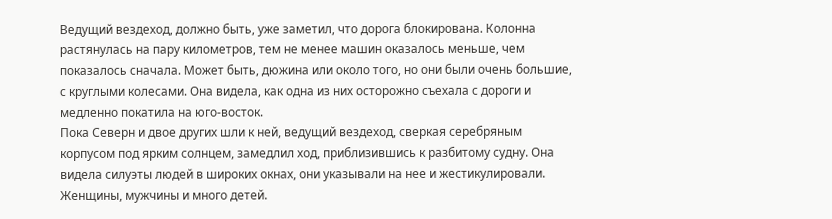Ведущий вездеход, должно быть, уже заметил, что дорога блокирована. Колонна растянулась на пару километров, тем не менее машин оказалось меньше, чем показалось сначала. Может быть, дюжина или около того, но они были очень большие, с круглыми колесами. Она видела, как одна из них осторожно съехала с дороги и медленно покатила на юго-восток.
Пока Северн и двое других шли к ней, ведущий вездеход, сверкая серебряным корпусом под ярким солнцем, замедлил ход, приблизившись к разбитому судну. Она видела силуэты людей в широких окнах, они указывали на нее и жестикулировали. Женщины, мужчины и много детей.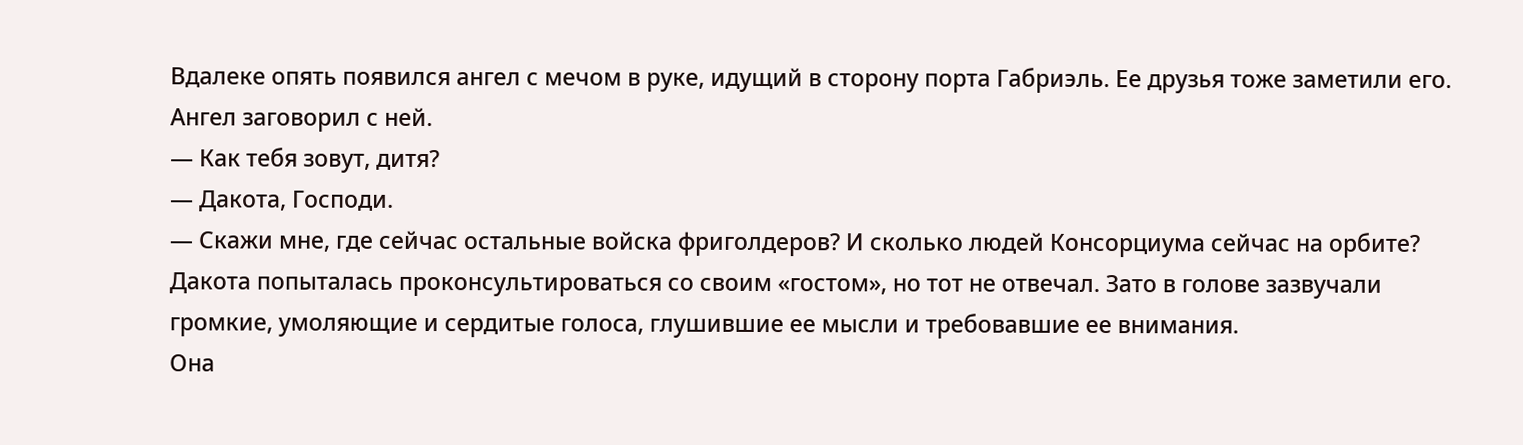Вдалеке опять появился ангел с мечом в руке, идущий в сторону порта Габриэль. Ее друзья тоже заметили его.
Ангел заговорил с ней.
— Как тебя зовут, дитя?
— Дакота, Господи.
— Скажи мне, где сейчас остальные войска фриголдеров? И сколько людей Консорциума сейчас на орбите?
Дакота попыталась проконсультироваться со своим «гостом», но тот не отвечал. Зато в голове зазвучали громкие, умоляющие и сердитые голоса, глушившие ее мысли и требовавшие ее внимания.
Она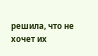решила, что не хочет их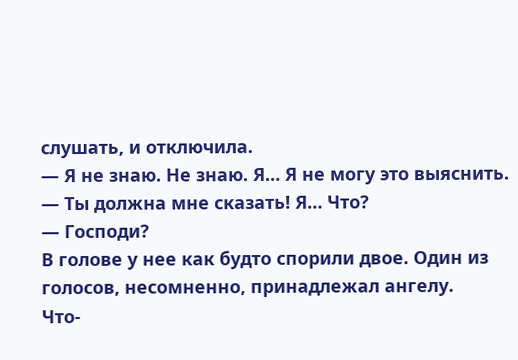слушать, и отключила.
— Я не знаю. Не знаю. Я… Я не могу это выяснить.
— Ты должна мне сказать! Я… Что?
— Господи?
В голове у нее как будто спорили двое. Один из голосов, несомненно, принадлежал ангелу.
Что-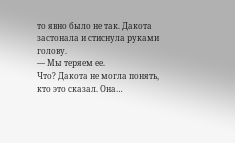то явно было не так. Дакота застонала и стиснула руками голову.
— Мы теряем ее.
Что? Дакота не могла понять, кто это сказал. Она…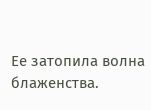Ее затопила волна блаженства.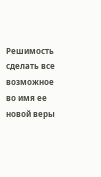Решимость сделать все возможное во имя ее новой веры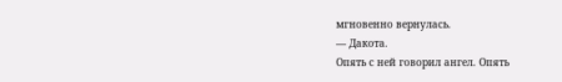мгновенно вернулась.
— Дакота.
Опять с ней говорил ангел. Опять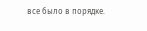все было в порядке.